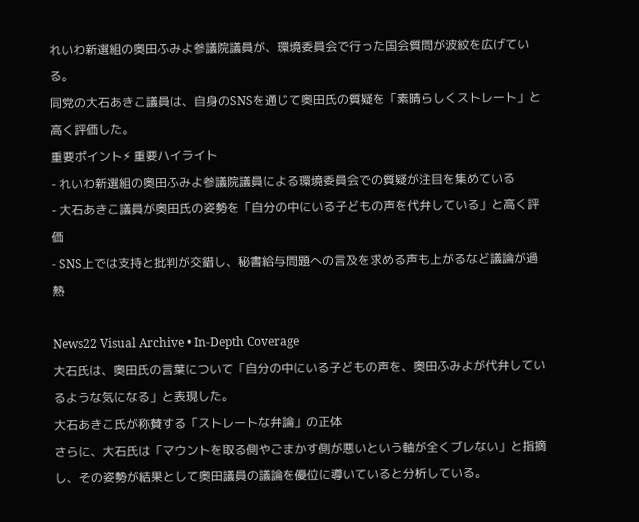れいわ新選組の奥田ふみよ参議院議員が、環境委員会で行った国会質問が波紋を広げている。
同党の大石あきこ議員は、自身のSNSを通じて奥田氏の質疑を「素晴らしくストレート」と高く評価した。
重要ポイント⚡ 重要ハイライト
- れいわ新選組の奥田ふみよ参議院議員による環境委員会での質疑が注目を集めている
- 大石あきこ議員が奥田氏の姿勢を「自分の中にいる子どもの声を代弁している」と高く評価
- SNS上では支持と批判が交錯し、秘書給与問題への言及を求める声も上がるなど議論が過熱

News22 Visual Archive • In-Depth Coverage
大石氏は、奥田氏の言葉について「自分の中にいる子どもの声を、奥田ふみよが代弁しているような気になる」と表現した。
大石あきこ氏が称賛する「ストレートな弁論」の正体
さらに、大石氏は「マウントを取る側やごまかす側が悪いという軸が全くブレない」と指摘し、その姿勢が結果として奥田議員の議論を優位に導いていると分析している。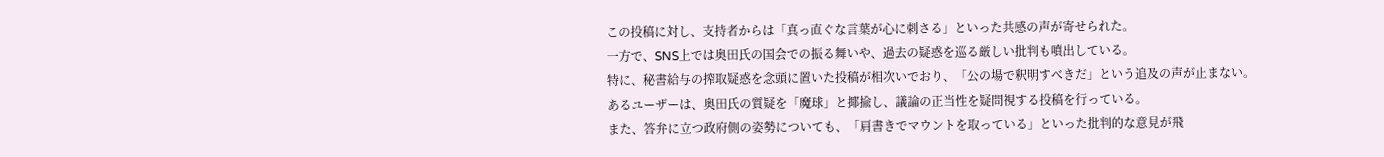この投稿に対し、支持者からは「真っ直ぐな言葉が心に刺さる」といった共感の声が寄せられた。
一方で、SNS上では奥田氏の国会での振る舞いや、過去の疑惑を巡る厳しい批判も噴出している。
特に、秘書給与の搾取疑惑を念頭に置いた投稿が相次いでおり、「公の場で釈明すべきだ」という追及の声が止まない。
あるユーザーは、奥田氏の質疑を「魔球」と揶揄し、議論の正当性を疑問視する投稿を行っている。
また、答弁に立つ政府側の姿勢についても、「肩書きでマウントを取っている」といった批判的な意見が飛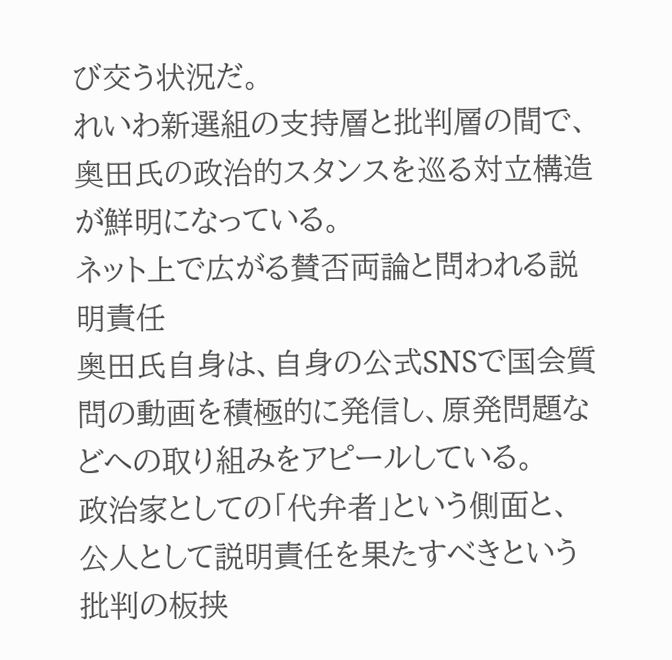び交う状況だ。
れいわ新選組の支持層と批判層の間で、奥田氏の政治的スタンスを巡る対立構造が鮮明になっている。
ネット上で広がる賛否両論と問われる説明責任
奥田氏自身は、自身の公式SNSで国会質問の動画を積極的に発信し、原発問題などへの取り組みをアピールしている。
政治家としての「代弁者」という側面と、公人として説明責任を果たすべきという批判の板挟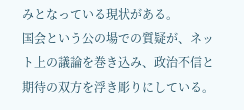みとなっている現状がある。
国会という公の場での質疑が、ネット上の議論を巻き込み、政治不信と期待の双方を浮き彫りにしている。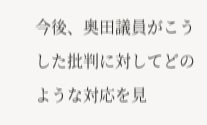今後、奥田議員がこうした批判に対してどのような対応を見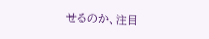せるのか、注目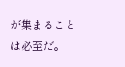が集まることは必至だ。